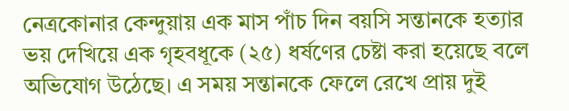নেত্রকোনার কেন্দুয়ায় এক মাস পাঁচ দিন বয়সি সন্তানকে হত্যার ভয় দেখিয়ে এক গৃহবধূকে (২৫) ধর্ষণের চেষ্টা করা হয়েছে বলে অভিযোগ উঠেছে। এ সময় সন্তানকে ফেলে রেখে প্রায় দুই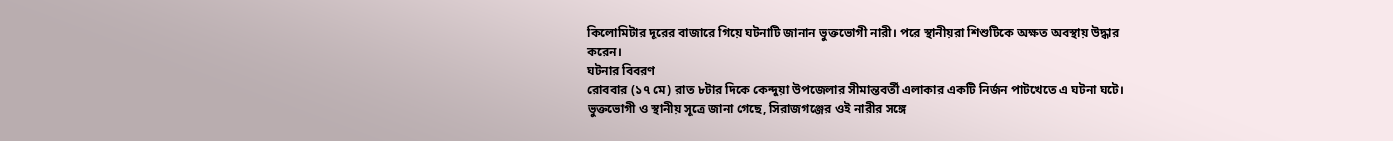কিলোমিটার দূরের বাজারে গিয়ে ঘটনাটি জানান ভুক্তভোগী নারী। পরে স্থানীয়রা শিশুটিকে অক্ষত অবস্থায় উদ্ধার করেন।
ঘটনার বিবরণ
রোববার (১৭ মে) রাত ৮টার দিকে কেন্দুয়া উপজেলার সীমান্তবর্তী এলাকার একটি নির্জন পাটখেতে এ ঘটনা ঘটে। ভুক্তভোগী ও স্থানীয় সূত্রে জানা গেছে, সিরাজগঞ্জের ওই নারীর সঙ্গে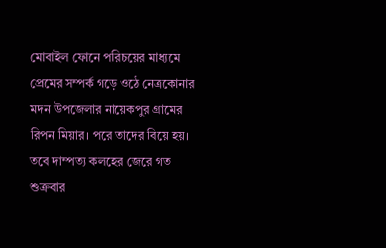মোবাইল ফোনে পরিচয়ের মাধ্যমে প্রেমের সম্পর্ক গড়ে ওঠে নেত্রকোনার মদন উপজেলার নায়েকপুর গ্রামের রিপন মিয়ার। পরে তাদের বিয়ে হয়। তবে দাম্পত্য কলহের জেরে গত শুক্রবার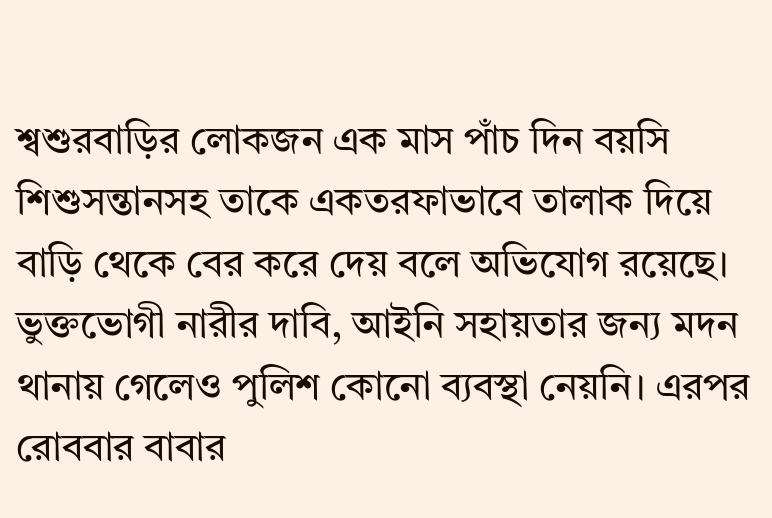শ্বশুরবাড়ির লোকজন এক মাস পাঁচ দিন বয়সি শিশুসন্তানসহ তাকে একতরফাভাবে তালাক দিয়ে বাড়ি থেকে বের করে দেয় বলে অভিযোগ রয়েছে।
ভুক্তভোগী নারীর দাবি, আইনি সহায়তার জন্য মদন থানায় গেলেও পুলিশ কোনো ব্যবস্থা নেয়নি। এরপর রোববার বাবার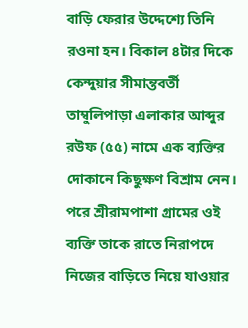বাড়ি ফেরার উদ্দেশ্যে তিনি রওনা হন। বিকাল ৪টার দিকে কেন্দুয়ার সীমান্তবর্তী তাম্বুলিপাড়া এলাকার আব্দুর রউফ (৫৫) নামে এক ব্যক্তির দোকানে কিছুক্ষণ বিশ্রাম নেন। পরে শ্রীরামপাশা গ্রামের ওই ব্যক্তি তাকে রাতে নিরাপদে নিজের বাড়িতে নিয়ে যাওয়ার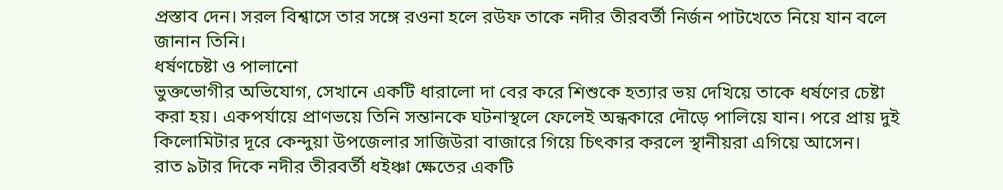প্রস্তাব দেন। সরল বিশ্বাসে তার সঙ্গে রওনা হলে রউফ তাকে নদীর তীরবর্তী নির্জন পাটখেতে নিয়ে যান বলে জানান তিনি।
ধর্ষণচেষ্টা ও পালানো
ভুক্তভোগীর অভিযোগ, সেখানে একটি ধারালো দা বের করে শিশুকে হত্যার ভয় দেখিয়ে তাকে ধর্ষণের চেষ্টা করা হয়। একপর্যায়ে প্রাণভয়ে তিনি সন্তানকে ঘটনাস্থলে ফেলেই অন্ধকারে দৌড়ে পালিয়ে যান। পরে প্রায় দুই কিলোমিটার দূরে কেন্দুয়া উপজেলার সাজিউরা বাজারে গিয়ে চিৎকার করলে স্থানীয়রা এগিয়ে আসেন।
রাত ৯টার দিকে নদীর তীরবর্তী ধইঞ্চা ক্ষেতের একটি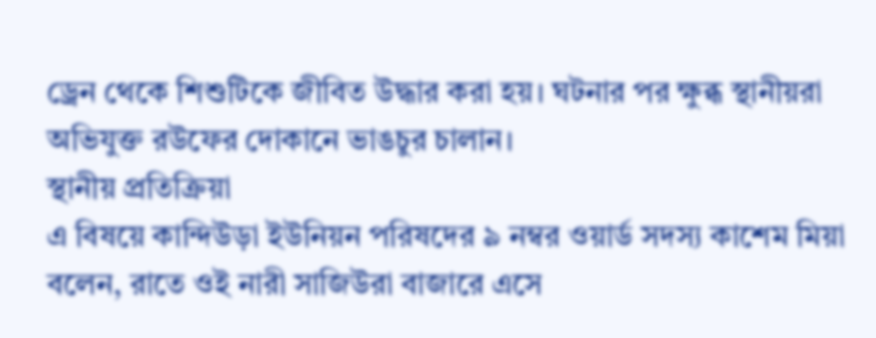ড্রেন থেকে শিশুটিকে জীবিত উদ্ধার করা হয়। ঘটনার পর ক্ষুব্ধ স্থানীয়রা অভিযুক্ত রউফের দোকানে ভাঙচুর চালান।
স্থানীয় প্রতিক্রিয়া
এ বিষয়ে কান্দিউড়া ইউনিয়ন পরিষদের ৯ নম্বর ওয়ার্ড সদস্য কাশেম মিয়া বলেন, রাতে ওই নারী সাজিউরা বাজারে এসে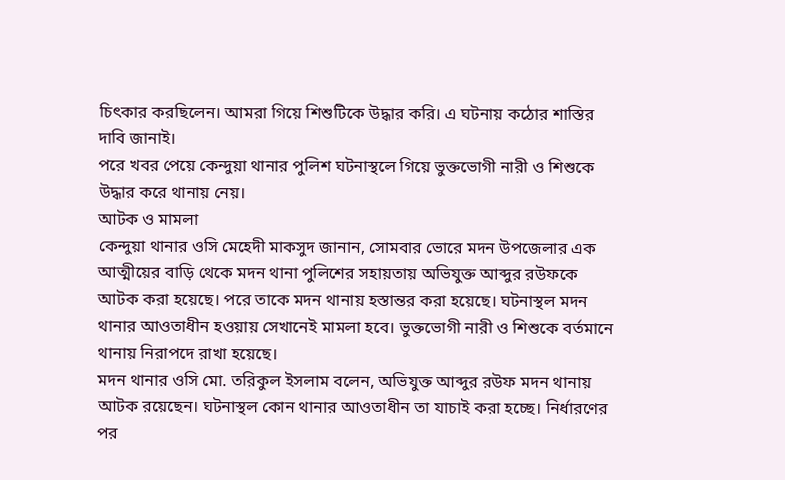চিৎকার করছিলেন। আমরা গিয়ে শিশুটিকে উদ্ধার করি। এ ঘটনায় কঠোর শাস্তির দাবি জানাই।
পরে খবর পেয়ে কেন্দুয়া থানার পুলিশ ঘটনাস্থলে গিয়ে ভুক্তভোগী নারী ও শিশুকে উদ্ধার করে থানায় নেয়।
আটক ও মামলা
কেন্দুয়া থানার ওসি মেহেদী মাকসুদ জানান, সোমবার ভোরে মদন উপজেলার এক আত্মীয়ের বাড়ি থেকে মদন থানা পুলিশের সহায়তায় অভিযুক্ত আব্দুর রউফকে আটক করা হয়েছে। পরে তাকে মদন থানায় হস্তান্তর করা হয়েছে। ঘটনাস্থল মদন থানার আওতাধীন হওয়ায় সেখানেই মামলা হবে। ভুক্তভোগী নারী ও শিশুকে বর্তমানে থানায় নিরাপদে রাখা হয়েছে।
মদন থানার ওসি মো. তরিকুল ইসলাম বলেন, অভিযুক্ত আব্দুর রউফ মদন থানায় আটক রয়েছেন। ঘটনাস্থল কোন থানার আওতাধীন তা যাচাই করা হচ্ছে। নির্ধারণের পর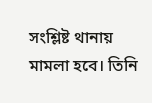সংশ্লিষ্ট থানায় মামলা হবে। তিনি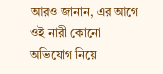আরও জানান, এর আগে ওই নারী কোনো অভিযোগ নিয়ে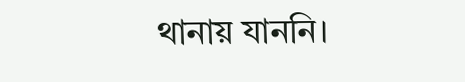থানায় যাননি।